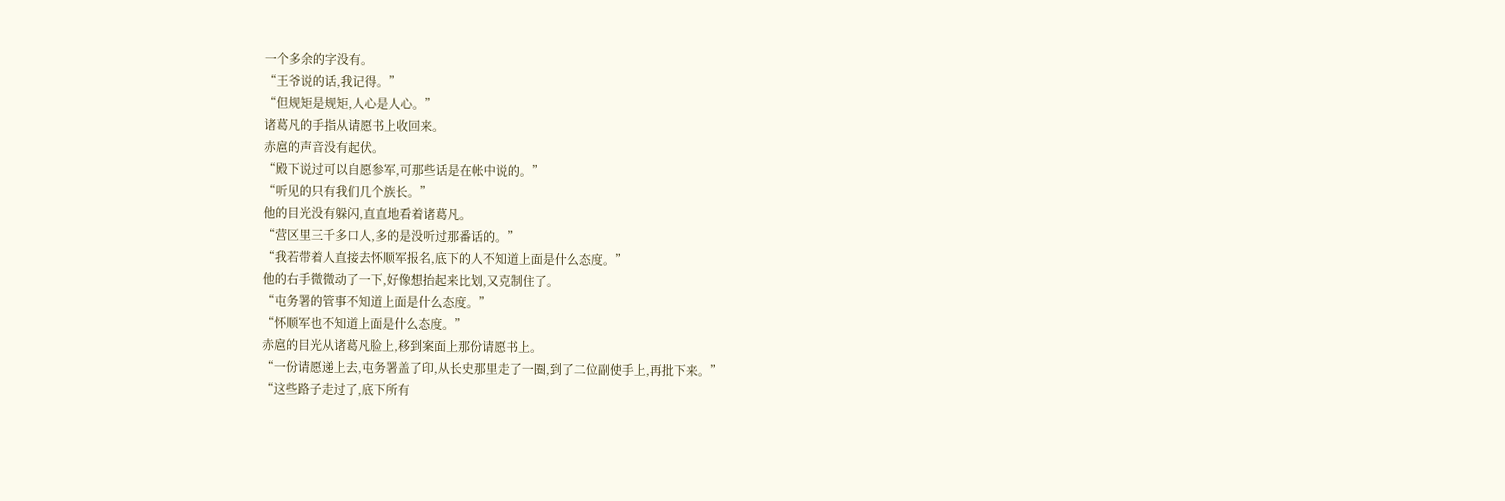一个多余的字没有。
“王爷说的话,我记得。”
“但规矩是规矩,人心是人心。”
诸葛凡的手指从请愿书上收回来。
赤扈的声音没有起伏。
“殿下说过可以自愿参军,可那些话是在帐中说的。”
“听见的只有我们几个族长。”
他的目光没有躲闪,直直地看着诸葛凡。
“营区里三千多口人,多的是没听过那番话的。”
“我若带着人直接去怀顺军报名,底下的人不知道上面是什么态度。”
他的右手微微动了一下,好像想抬起来比划,又克制住了。
“屯务署的管事不知道上面是什么态度。”
“怀顺军也不知道上面是什么态度。”
赤扈的目光从诸葛凡脸上,移到案面上那份请愿书上。
“一份请愿递上去,屯务署盖了印,从长史那里走了一圈,到了二位副使手上,再批下来。”
“这些路子走过了,底下所有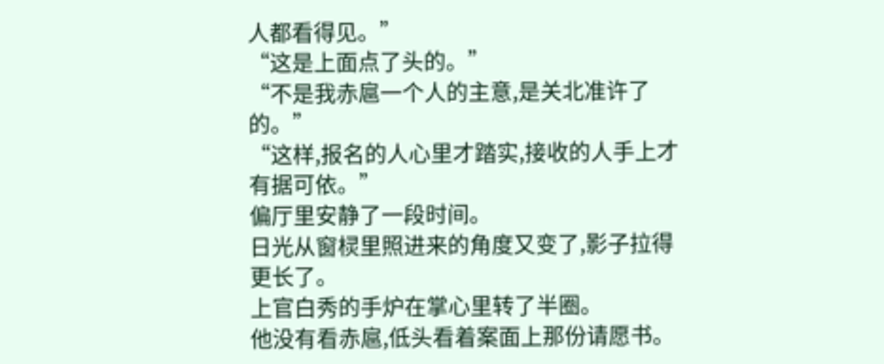人都看得见。”
“这是上面点了头的。”
“不是我赤扈一个人的主意,是关北准许了的。”
“这样,报名的人心里才踏实,接收的人手上才有据可依。”
偏厅里安静了一段时间。
日光从窗棂里照进来的角度又变了,影子拉得更长了。
上官白秀的手炉在掌心里转了半圈。
他没有看赤扈,低头看着案面上那份请愿书。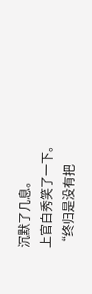沉默了几息。
上官白秀笑了一下。
“终归是没有把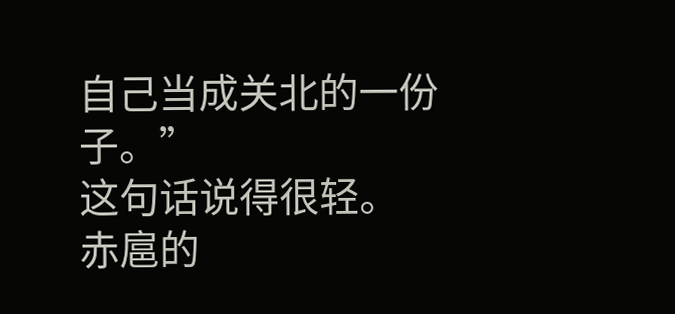自己当成关北的一份子。”
这句话说得很轻。
赤扈的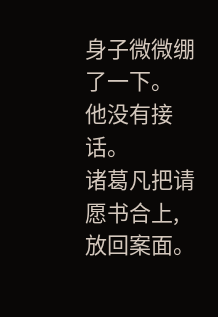身子微微绷了一下。
他没有接话。
诸葛凡把请愿书合上,放回案面。